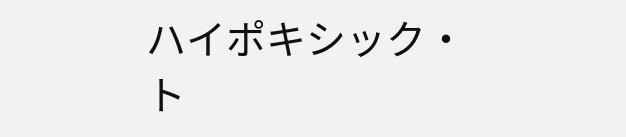ハイポキシック・ト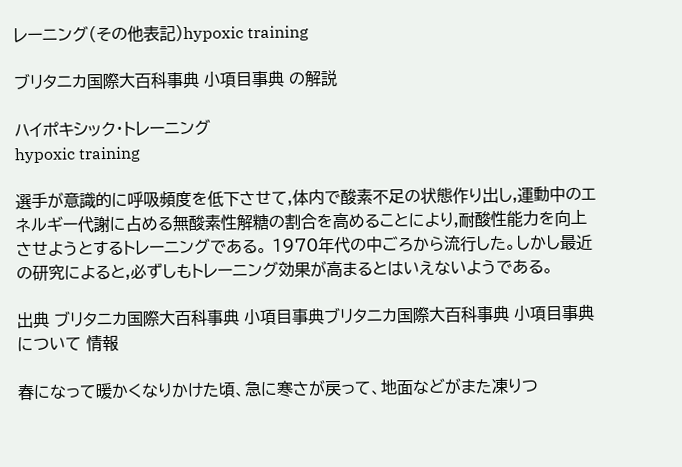レーニング(その他表記)hypoxic training

ブリタニカ国際大百科事典 小項目事典 の解説

ハイポキシック・トレーニング
hypoxic training

選手が意識的に呼吸頻度を低下させて,体内で酸素不足の状態作り出し,運動中のエネルギー代謝に占める無酸素性解糖の割合を高めることにより,耐酸性能力を向上させようとするトレーニングである。 1970年代の中ごろから流行した。しかし最近の研究によると,必ずしもトレーニング効果が高まるとはいえないようである。

出典 ブリタニカ国際大百科事典 小項目事典ブリタニカ国際大百科事典 小項目事典について 情報

春になって暖かくなりかけた頃、急に寒さが戻って、地面などがまた凍りつ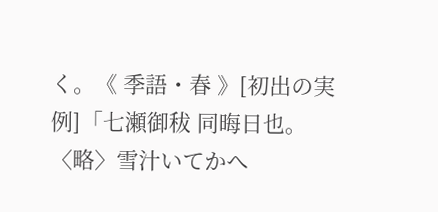く。《 季語・春 》[初出の実例]「七瀬御秡 同晦日也。〈略〉雪汁いてかへ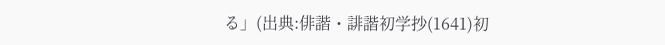る」(出典:俳諧・誹諧初学抄(1641)初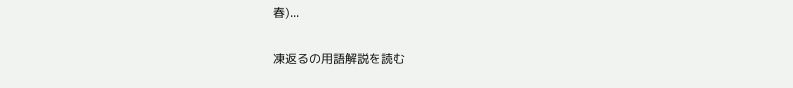春)...

凍返るの用語解説を読む